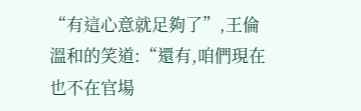“有這心意就足夠了”,王倫溫和的笑道:“還有,咱們現在也不在官場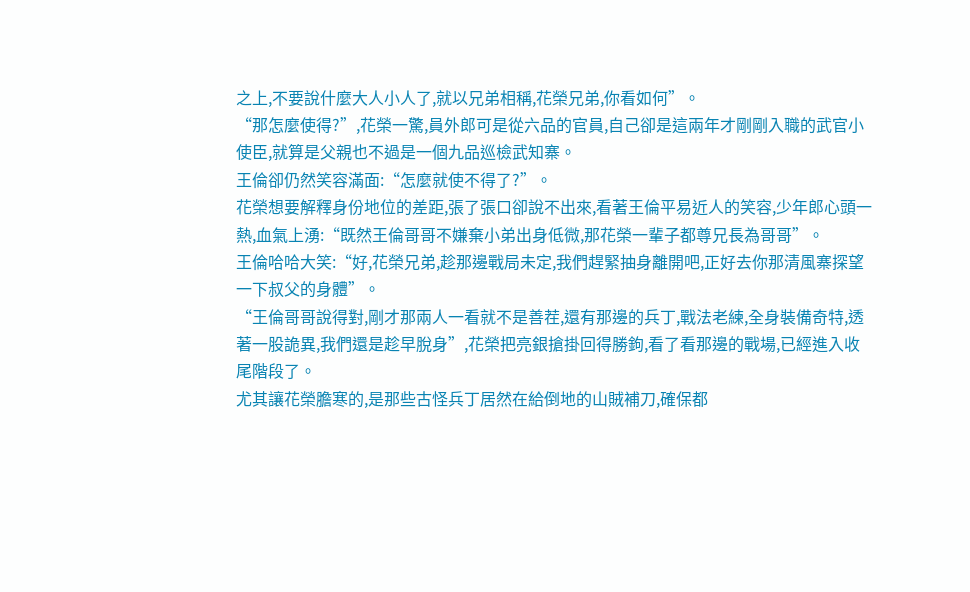之上,不要說什麼大人小人了,就以兄弟相稱,花榮兄弟,你看如何”。
“那怎麼使得?”,花榮一驚,員外郎可是從六品的官員,自己卻是這兩年才剛剛入職的武官小使臣,就算是父親也不過是一個九品巡檢武知寨。
王倫卻仍然笑容滿面:“怎麼就使不得了?”。
花榮想要解釋身份地位的差距,張了張口卻說不出來,看著王倫平易近人的笑容,少年郎心頭一熱,血氣上湧:“既然王倫哥哥不嫌棄小弟出身低微,那花榮一輩子都尊兄長為哥哥”。
王倫哈哈大笑:“好,花榮兄弟,趁那邊戰局未定,我們趕緊抽身離開吧,正好去你那清風寨探望一下叔父的身體”。
“王倫哥哥說得對,剛才那兩人一看就不是善茬,還有那邊的兵丁,戰法老練,全身裝備奇特,透著一股詭異,我們還是趁早脫身”,花榮把亮銀搶掛回得勝鉤,看了看那邊的戰場,已經進入收尾階段了。
尤其讓花榮膽寒的,是那些古怪兵丁居然在給倒地的山賊補刀,確保都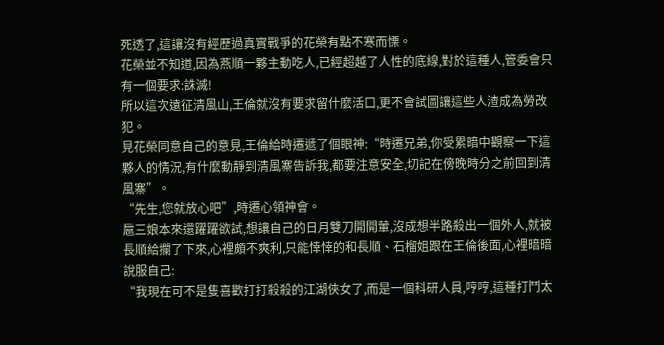死透了,這讓沒有經歷過真實戰爭的花榮有點不寒而慄。
花榮並不知道,因為燕順一夥主動吃人,已經超越了人性的底線,對於這種人,管委會只有一個要求:誅滅!
所以這次遠征清風山,王倫就沒有要求留什麼活口,更不會試圖讓這些人渣成為勞改犯。
見花榮同意自己的意見,王倫給時遷遞了個眼神:“時遷兄弟,你受累暗中觀察一下這夥人的情況,有什麼動靜到清風寨告訴我,都要注意安全,切記在傍晚時分之前回到清風寨”。
“先生,您就放心吧”,時遷心領神會。
扈三娘本來還躍躍欲試,想讓自己的日月雙刀開開葷,沒成想半路殺出一個外人,就被長順給攔了下來,心裡頗不爽利,只能悻悻的和長順、石榴姐跟在王倫後面,心裡暗暗說服自己:
“我現在可不是隻喜歡打打殺殺的江湖俠女了,而是一個科研人員,哼哼,這種打鬥太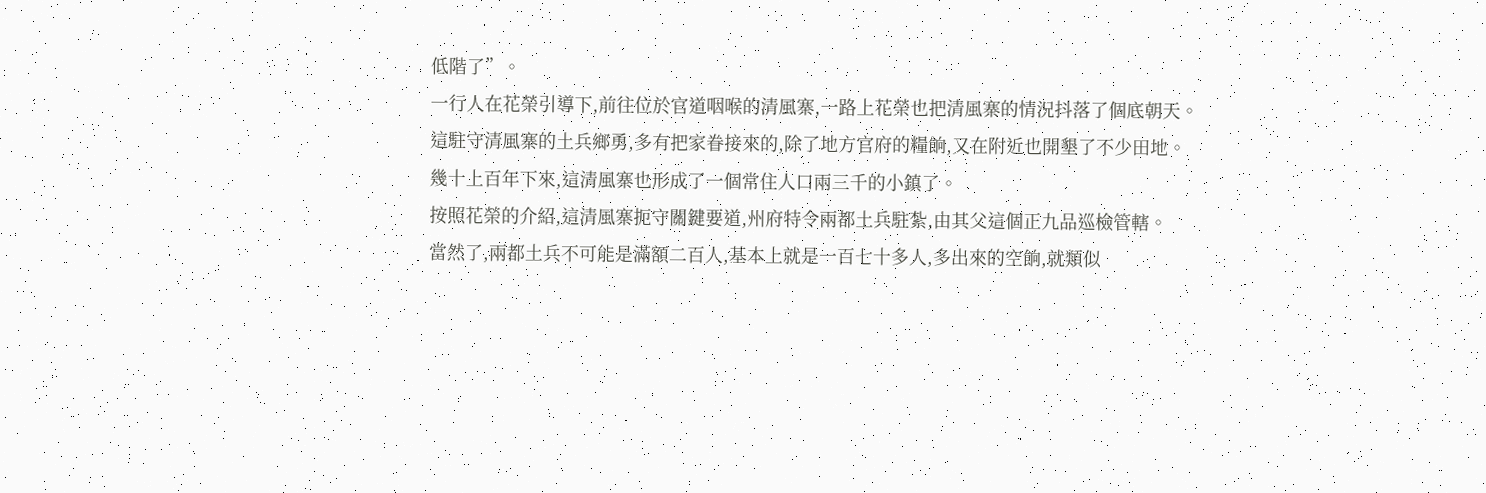低階了”。
一行人在花榮引導下,前往位於官道咽喉的清風寨,一路上花榮也把清風寨的情況抖落了個底朝天。
這駐守清風寨的土兵鄉勇,多有把家眷接來的,除了地方官府的糧餉,又在附近也開墾了不少田地。
幾十上百年下來,這清風寨也形成了一個常住人口兩三千的小鎮了。
按照花榮的介紹,這清風寨扼守關鍵要道,州府特令兩都土兵駐紮,由其父這個正九品巡檢管轄。
當然了,兩都土兵不可能是滿額二百人,基本上就是一百七十多人,多出來的空餉,就類似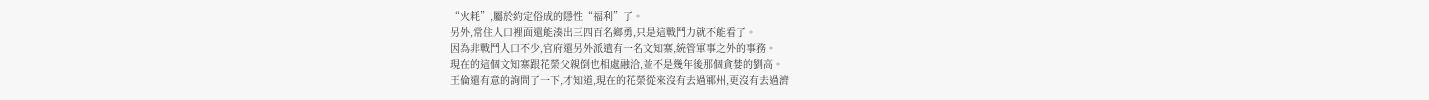“火耗”,屬於約定俗成的隱性“福利”了。
另外,常住人口裡面還能湊出三四百名鄉勇,只是這戰鬥力就不能看了。
因為非戰鬥人口不少,官府還另外派遣有一名文知寨,統管軍事之外的事務。
現在的這個文知寨跟花榮父親倒也相處融洽,並不是幾年後那個貪婪的劉高。
王倫還有意的詢問了一下,才知道,現在的花榮從來沒有去過鄆州,更沒有去過濟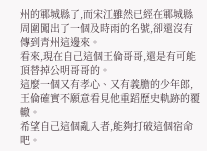州的鄆城縣了,而宋江雖然已經在鄆城縣周圍闖出了一個及時雨的名號,卻還沒有傳到青州這邊來。
看來,現在自己這個王倫哥哥,還是有可能頂替掉公明哥哥的。
這麼一個又有孝心、又有義膽的少年郎,王倫確實不願意看見他重蹈歷史軌跡的覆轍。
希望自己這個亂入者,能夠打破這個宿命吧。